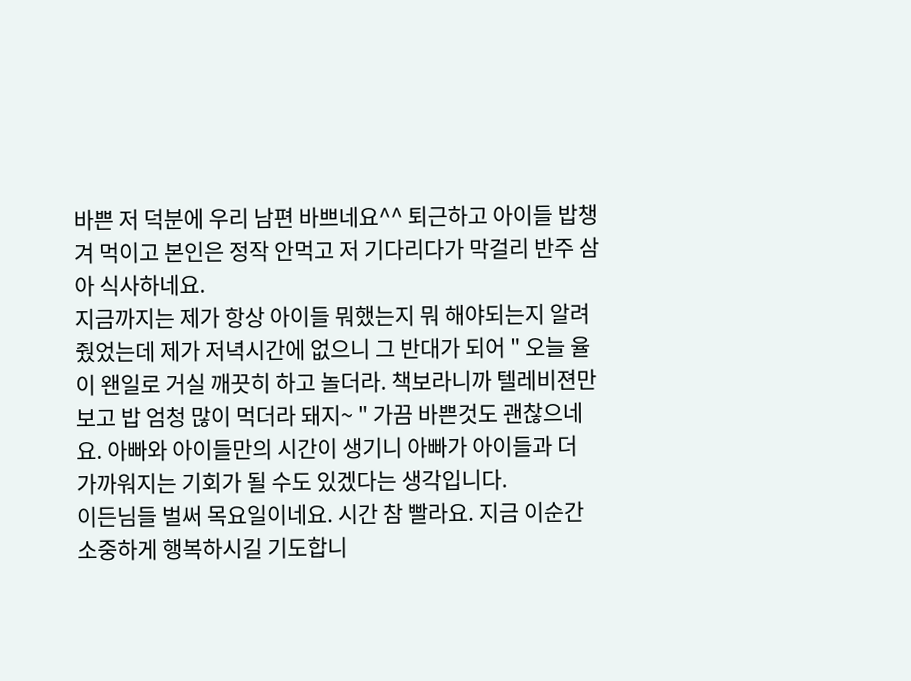바쁜 저 덕분에 우리 남편 바쁘네요^^ 퇴근하고 아이들 밥챙겨 먹이고 본인은 정작 안먹고 저 기다리다가 막걸리 반주 삼아 식사하네요.
지금까지는 제가 항상 아이들 뭐했는지 뭐 해야되는지 알려 줬었는데 제가 저녁시간에 없으니 그 반대가 되어 " 오늘 율이 왠일로 거실 깨끗히 하고 놀더라. 책보라니까 텔레비젼만 보고 밥 엄청 많이 먹더라 돼지~ " 가끔 바쁜것도 괜찮으네요. 아빠와 아이들만의 시간이 생기니 아빠가 아이들과 더 가까워지는 기회가 될 수도 있겠다는 생각입니다.
이든님들 벌써 목요일이네요. 시간 참 빨라요. 지금 이순간 소중하게 행복하시길 기도합니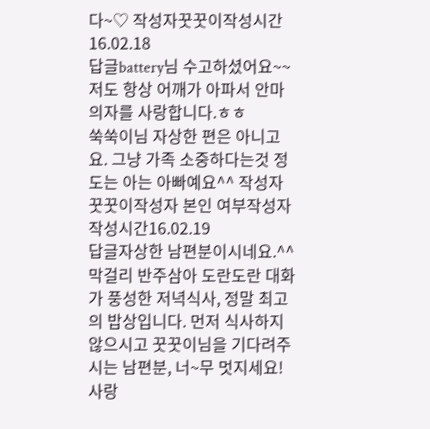다~♡ 작성자꿋꿋이작성시간16.02.18
답글battery님 수고하셨어요~~ 저도 항상 어깨가 아파서 안마의자를 사랑합니다.ㅎㅎ
쑥쑥이님 자상한 편은 아니고요. 그냥 가족 소중하다는것 정도는 아는 아빠예요^^ 작성자꿋꿋이작성자 본인 여부작성자작성시간16.02.19
답글자상한 남편분이시네요.^^ 막걸리 반주삼아 도란도란 대화가 풍성한 저녁식사, 정말 최고의 밥상입니다. 먼저 식사하지않으시고 꿋꿋이님을 기다려주시는 남편분, 너~무 멋지세요! 사랑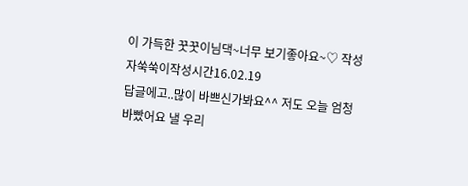이 가득한 꿋꿋이님댁~너무 보기좋아요~♡ 작성자쑥쑥이작성시간16.02.19
답글에고..많이 바쁘신가봐요^^ 저도 오늘 엄청 바빴어요 낼 우리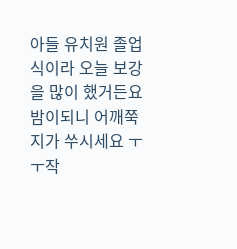아들 유치원 졸업식이라 오늘 보강을 많이 했거든요 밤이되니 어깨쭉지가 쑤시세요 ㅜㅜ작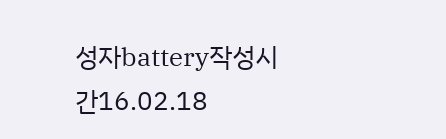성자battery작성시간16.02.18